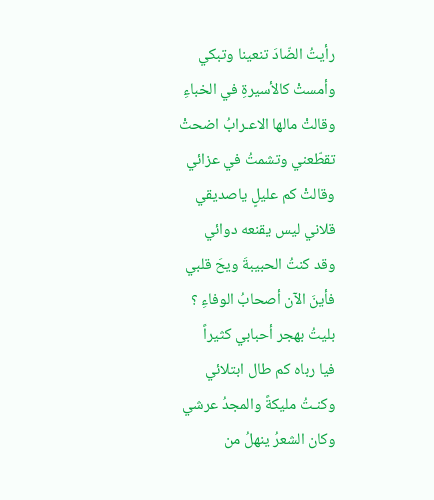رأيتُ الضّادَ تنعينا وتبكي
وأمستْ كالأسيرةِ في الخباءِ
وقالتْ مالها الاعـرابُ اضحتْ
تقطّعني وتشمتُ في عزائي
وقالتْ كم عليلٍ ياصديقي
قلاني ليس يقنعه دوائي
وقد كنتُ الحبيبةَ ويحَ قلبي
فأينَ الآن أصحابُ الوفاءِ ؟
بليتُ بهجر أحبابي كثيراً
فيا رباه كم طال ابتلائي
وكنـتُ مليكةً والمجدُ عرشي
وكان الشعرُ ينهلُ من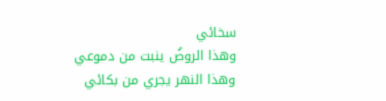سخائي
وهذا الروضُ ينبت من دموعي
وهذا النهر يجري من بكائي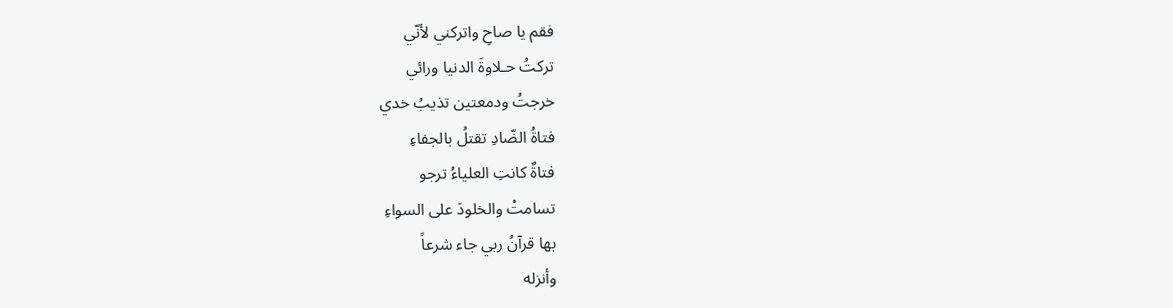فقم يا صاحِ واتركني لأنّي
تركتُ حـلاوةَ الدنيا ورائي
خرجتُ ودمعتين تذيبُ خدي
فتاةُ الضّادِ تقتلُ بالجفاءِ
فتاةٌ كانتِ العلياءُ ترجو
تسامتْ والخلودَ على السواءِ
بها قرآنُ ربي جاء شرعاً
وأنزله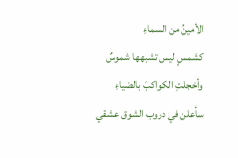الأمينُ من السماءِ
كشمسٍ ليس تشبهها شموسٌ
وأخجلتِ الكواكبَ بالضياءِ
سأعلن في دروب الشوق عشقي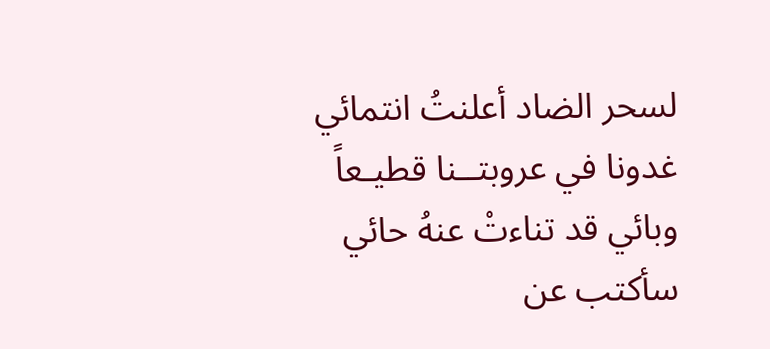لسحر الضاد أعلنتُ انتمائي
غدونا في عروبتــنا قطيـعاً
وبائي قد تناءتْ عنهُ حائي
سأكتب عن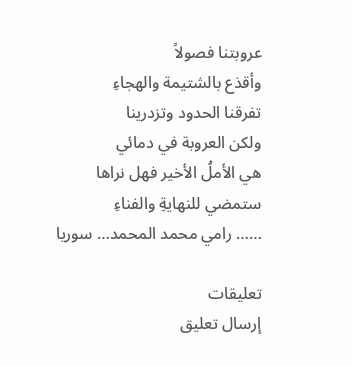عروبتنا فصولاً
وأقذع بالشتيمة والهجاءِ
تفرقنا الحدود وتزدرينا
ولكن العروبة في دمائي
هي الأملُ الأخير فهل نراها
ستمضي للنهايةِ والفناءِ
…… رامي محمد المحمد… سوريا

تعليقات
إرسال تعليق